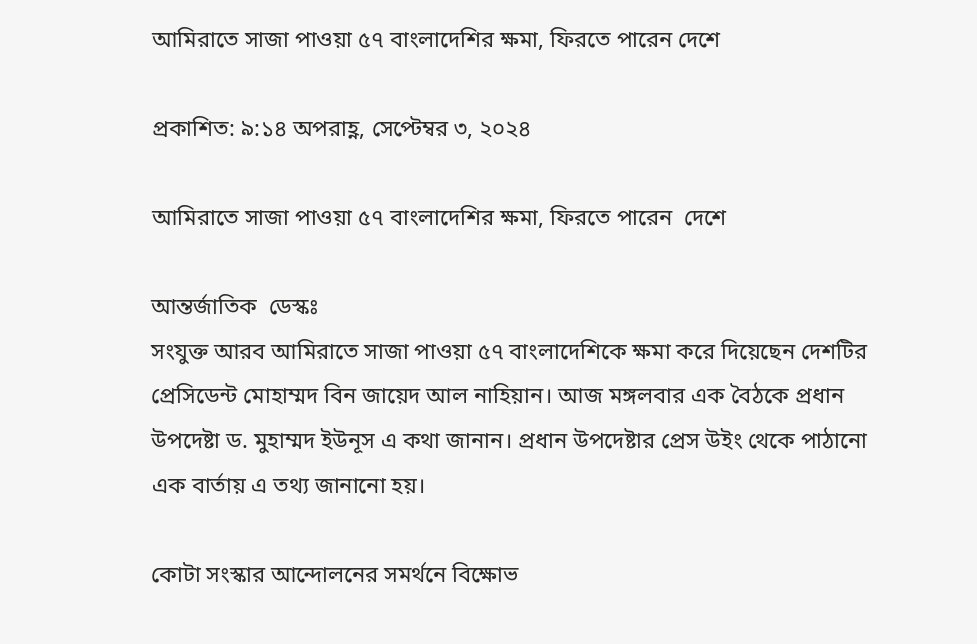আমিরাতে সাজা পাওয়া ৫৭ বাংলাদেশির ক্ষমা, ফিরতে পারেন দেশে

প্রকাশিত: ৯:১৪ অপরাহ্ণ, সেপ্টেম্বর ৩, ২০২৪

আমিরাতে সাজা পাওয়া ৫৭ বাংলাদেশির ক্ষমা, ফিরতে পারেন  দেশে

আন্তর্জাতিক  ডেস্কঃ
সংযুক্ত আরব আমিরাতে সাজা পাওয়া ৫৭ বাংলাদেশিকে ক্ষমা করে দিয়েছেন দেশটির প্রেসিডেন্ট মোহাম্মদ বিন জায়েদ আল নাহিয়ান। আজ মঙ্গলবার এক বৈঠকে প্রধান উপদেষ্টা ড. মুহাম্মদ ইউনূস এ কথা জানান। প্রধান উপদেষ্টার প্রেস উইং থেকে পাঠানো এক বার্তায় এ তথ্য জানানো হয়।

কোটা সংস্কার আন্দোলনের সমর্থনে বিক্ষোভ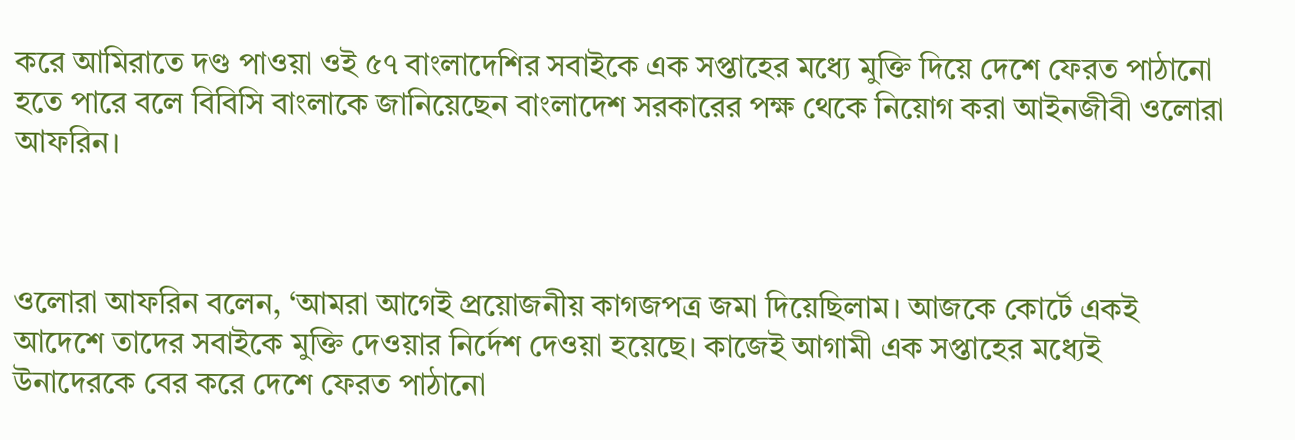করে আমিরাতে দণ্ড পাওয়া ওই ৫৭ বাংলাদেশির সবাইকে এক সপ্তাহের মধ্যে মুক্তি দিয়ে দেশে ফেরত পাঠানো হতে পারে বলে বিবিসি বাংলাকে জানিয়েছেন বাংলাদেশ সরকারের পক্ষ থেকে নিয়োগ করা আইনজীবী ওলোরা আফরিন।



ওলোরা আফরিন বলেন, ‘আমরা আগেই প্রয়োজনীয় কাগজপত্র জমা দিয়েছিলাম। আজকে কোর্টে একই আদেশে তাদের সবাইকে মুক্তি দেওয়ার নির্দেশ দেওয়া হয়েছে। কাজেই আগামী এক সপ্তাহের মধ্যেই উনাদেরকে বের করে দেশে ফেরত পাঠানো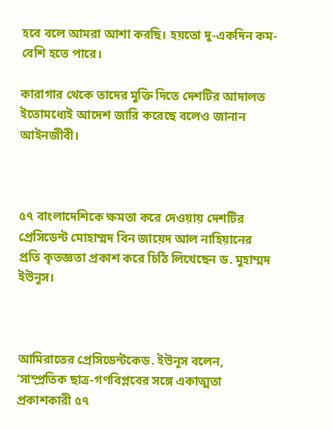হবে বলে আমরা আশা করছি। হয়তো দু-একদিন কম-বেশি হতে পারে।

কারাগার থেকে তাদের মুক্তি দিতে দেশটির আদালত ইতোমধ্যেই আদেশ জারি করেছে বলেও জানান আইনজীবী।



৫৭ বাংলাদেশিকে ক্ষমতা করে দেওয়ায় দেশটির প্রেসিডেন্ট মোহাম্মদ বিন জায়েদ আল নাহিয়ানের প্রতি কৃতজ্ঞতা প্রকাশ করে চিঠি লিখেছেন ড. মুহাম্মদ ইউনূস।



আমিরাতের প্রেসিডেন্টকেড. ইউনূস বলেন, ‘সাম্প্রতিক ছাত্র-গণবিপ্লবের সঙ্গে একাত্মতা প্রকাশকারী ৫৭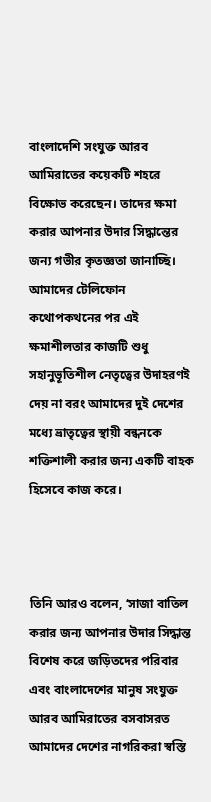বাংলাদেশি সংযুক্ত আরব আমিরাতের কয়েকটি শহরে বিক্ষোভ করেছেন। তাদের ক্ষমা করার আপনার উদার সিদ্ধান্তের জন্য গভীর কৃতজ্ঞতা জানাচ্ছি। আমাদের টেলিফোন কথোপকথনের পর এই ক্ষমাশীলতার কাজটি শুধু সহানুভূতিশীল নেতৃত্বের উদাহরণই দেয় না বরং আমাদের দুই দেশের মধ্যে ভ্রাতৃত্বের স্থায়ী বন্ধনকে শক্তিশালী করার জন্য একটি বাহক হিসেবে কাজ করে।



তিনি আরও বলেন, ‘সাজা বাতিল করার জন্য আপনার উদার সিদ্ধান্ত বিশেষ করে জড়িতদের পরিবার এবং বাংলাদেশের মানুষ সংযুক্ত আরব আমিরাতের বসবাসরত আমাদের দেশের নাগরিকরা স্বস্তি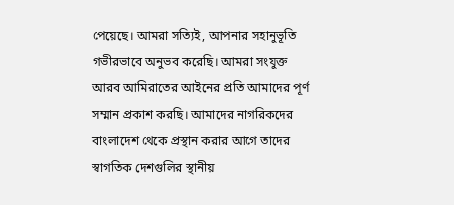পেয়েছে। আমরা সত্যিই, আপনার সহানুভূতি গভীরভাবে অনুভব করেছি। আমরা সংযুক্ত আরব আমিরাতের আইনের প্রতি আমাদের পূর্ণ সম্মান প্রকাশ করছি। আমাদের নাগরিকদের বাংলাদেশ থেকে প্রস্থান করার আগে তাদের স্বাগতিক দেশগুলির স্থানীয়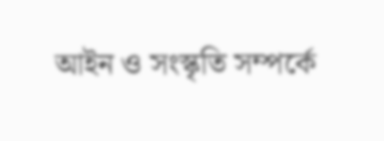আইন ও সংস্কৃতি সম্পর্কে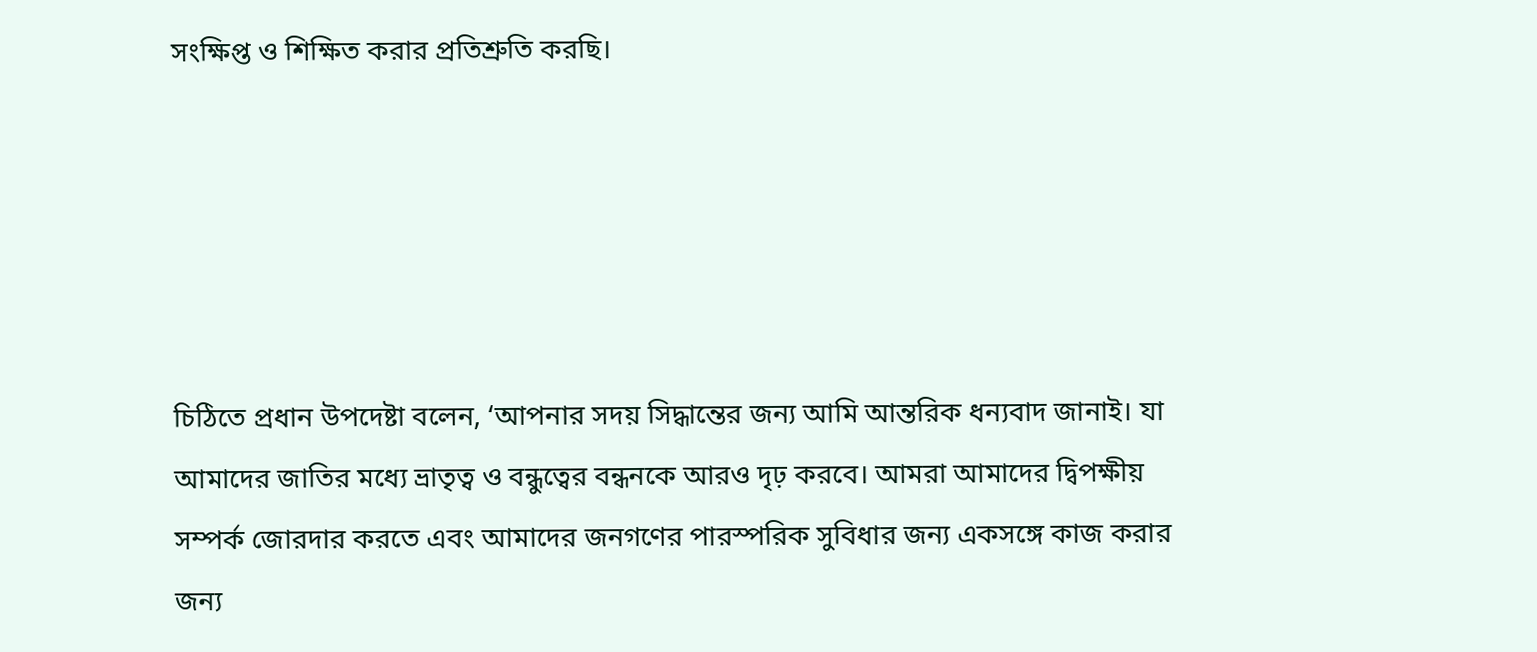সংক্ষিপ্ত ও শিক্ষিত করার প্রতিশ্রুতি করছি।





চিঠিতে প্রধান উপদেষ্টা বলেন, ‘আপনার সদয় সিদ্ধান্তের জন্য আমি আন্তরিক ধন্যবাদ জানাই। যা আমাদের জাতির মধ্যে ভ্রাতৃত্ব ও বন্ধুত্বের বন্ধনকে আরও দৃঢ় করবে। আমরা আমাদের দ্বিপক্ষীয় সম্পর্ক জোরদার করতে এবং আমাদের জনগণের পারস্পরিক সুবিধার জন্য একসঙ্গে কাজ করার জন্য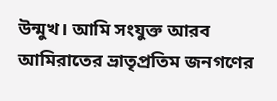উন্মুখ। আমি সংযুক্ত আরব আমিরাতের ভ্রাতৃপ্রতিম জনগণের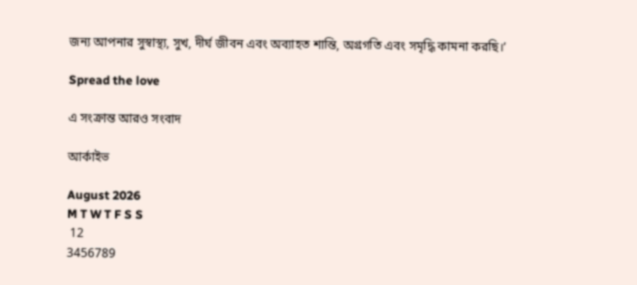জন্য আপনার সুস্বাস্থ্য, সুখ, দীর্ঘ জীবন এবং অব্যাহত শান্তি, অগ্রগতি এবং সমৃদ্ধি কামনা করছি।’

Spread the love

এ সংক্রান্ত আরও সংবাদ

আর্কাইভ

August 2026
M T W T F S S
 12
3456789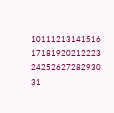10111213141516
17181920212223
24252627282930
31